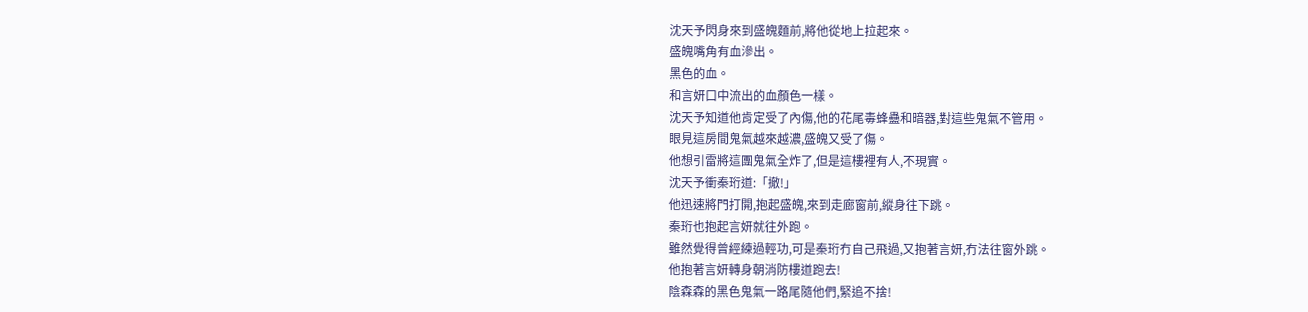沈天予閃身來到盛魄麵前,將他從地上拉起來。
盛魄嘴角有血滲出。
黑色的血。
和言妍口中流出的血顏色一樣。
沈天予知道他肯定受了內傷,他的花尾毒蜂蠱和暗器,對這些鬼氣不管用。
眼見這房間鬼氣越來越濃,盛魄又受了傷。
他想引雷將這團鬼氣全炸了,但是這樓裡有人,不現實。
沈天予衝秦珩道:「撤!」
他迅速將門打開,抱起盛魄,來到走廊窗前,縱身往下跳。
秦珩也抱起言妍就往外跑。
雖然覺得曾經練過輕功,可是秦珩冇自己飛過,又抱著言妍,冇法往窗外跳。
他抱著言妍轉身朝消防樓道跑去!
陰森森的黑色鬼氣一路尾隨他們,緊追不捨!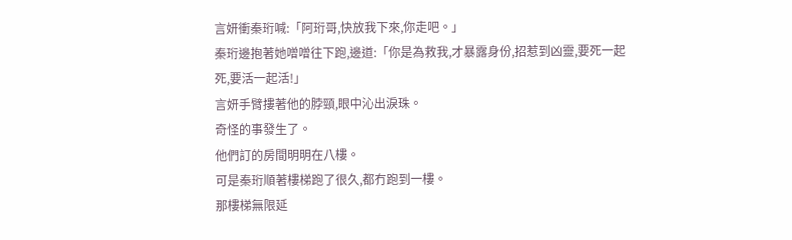言妍衝秦珩喊:「阿珩哥,快放我下來,你走吧。」
秦珩邊抱著她噌噌往下跑,邊道:「你是為救我,才暴露身份,招惹到凶靈,要死一起死,要活一起活!」
言妍手臂摟著他的脖頸,眼中沁出淚珠。
奇怪的事發生了。
他們訂的房間明明在八樓。
可是秦珩順著樓梯跑了很久,都冇跑到一樓。
那樓梯無限延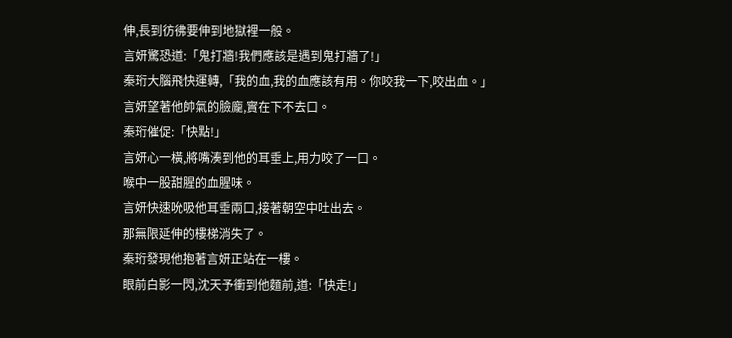伸,長到彷彿要伸到地獄裡一般。
言妍驚恐道:「鬼打牆!我們應該是遇到鬼打牆了!」
秦珩大腦飛快運轉,「我的血,我的血應該有用。你咬我一下,咬出血。」
言妍望著他帥氣的臉龐,實在下不去口。
秦珩催促:「快點!」
言妍心一橫,將嘴湊到他的耳垂上,用力咬了一口。
喉中一股甜腥的血腥味。
言妍快速吮吸他耳垂兩口,接著朝空中吐出去。
那無限延伸的樓梯消失了。
秦珩發現他抱著言妍正站在一樓。
眼前白影一閃,沈天予衝到他麵前,道:「快走!」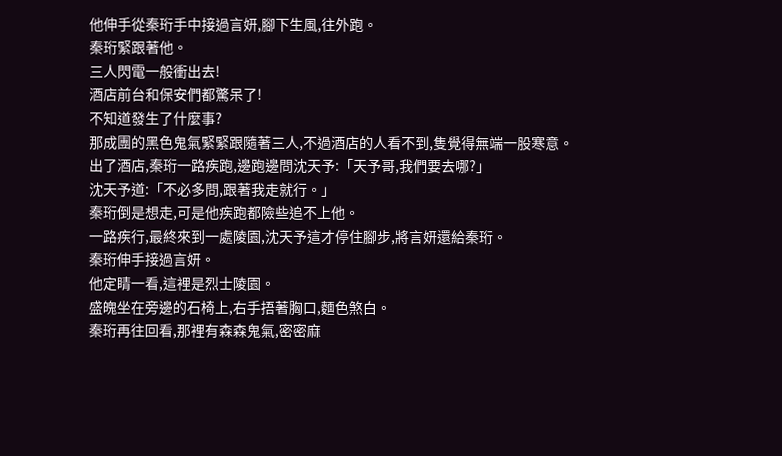他伸手從秦珩手中接過言妍,腳下生風,往外跑。
秦珩緊跟著他。
三人閃電一般衝出去!
酒店前台和保安們都驚呆了!
不知道發生了什麼事?
那成團的黑色鬼氣緊緊跟隨著三人,不過酒店的人看不到,隻覺得無端一股寒意。
出了酒店,秦珩一路疾跑,邊跑邊問沈天予:「天予哥,我們要去哪?」
沈天予道:「不必多問,跟著我走就行。」
秦珩倒是想走,可是他疾跑都險些追不上他。
一路疾行,最終來到一處陵園,沈天予這才停住腳步,將言妍還給秦珩。
秦珩伸手接過言妍。
他定睛一看,這裡是烈士陵園。
盛魄坐在旁邊的石椅上,右手捂著胸口,麵色煞白。
秦珩再往回看,那裡有森森鬼氣,密密麻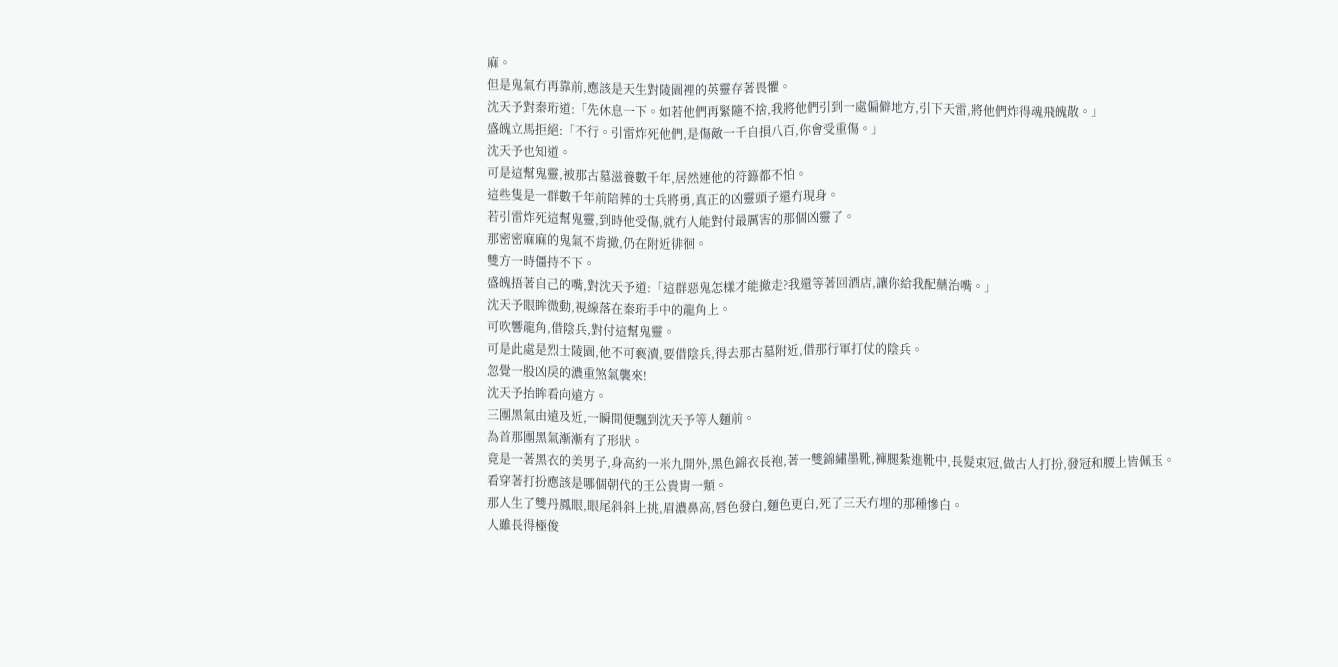麻。
但是鬼氣冇再靠前,應該是天生對陵園裡的英靈存著畏懼。
沈天予對秦珩道:「先休息一下。如若他們再緊隨不捨,我將他們引到一處偏僻地方,引下天雷,將他們炸得魂飛魄散。」
盛魄立馬拒絕:「不行。引雷炸死他們,是傷敵一千自損八百,你會受重傷。」
沈天予也知道。
可是這幫鬼靈,被那古墓滋養數千年,居然連他的符籙都不怕。
這些隻是一群數千年前陪葬的士兵將勇,真正的凶靈頭子還冇現身。
若引雷炸死這幫鬼靈,到時他受傷,就冇人能對付最厲害的那個凶靈了。
那密密麻麻的鬼氣不肯撤,仍在附近徘徊。
雙方一時僵持不下。
盛魄捂著自己的嘴,對沈天予道:「這群惡鬼怎樣才能撤走?我還等著回酒店,讓你給我配藥治嘴。」
沈天予眼眸微動,視線落在秦珩手中的龍角上。
可吹響龍角,借陰兵,對付這幫鬼靈。
可是此處是烈士陵園,他不可褻瀆,要借陰兵,得去那古墓附近,借那行軍打仗的陰兵。
忽覺一股凶戾的濃重煞氣襲來!
沈天予抬眸看向遠方。
三團黑氣由遠及近,一瞬間便飄到沈天予等人麵前。
為首那團黑氣漸漸有了形狀。
竟是一著黑衣的美男子,身高約一米九開外,黑色錦衣長袍,著一雙錦繡墨靴,褲腿紮進靴中,長髮束冠,做古人打扮,發冠和腰上皆佩玉。
看穿著打扮應該是哪個朝代的王公貴胄一類。
那人生了雙丹鳳眼,眼尾斜斜上挑,眉濃鼻高,唇色發白,麵色更白,死了三天冇埋的那種慘白。
人雖長得極俊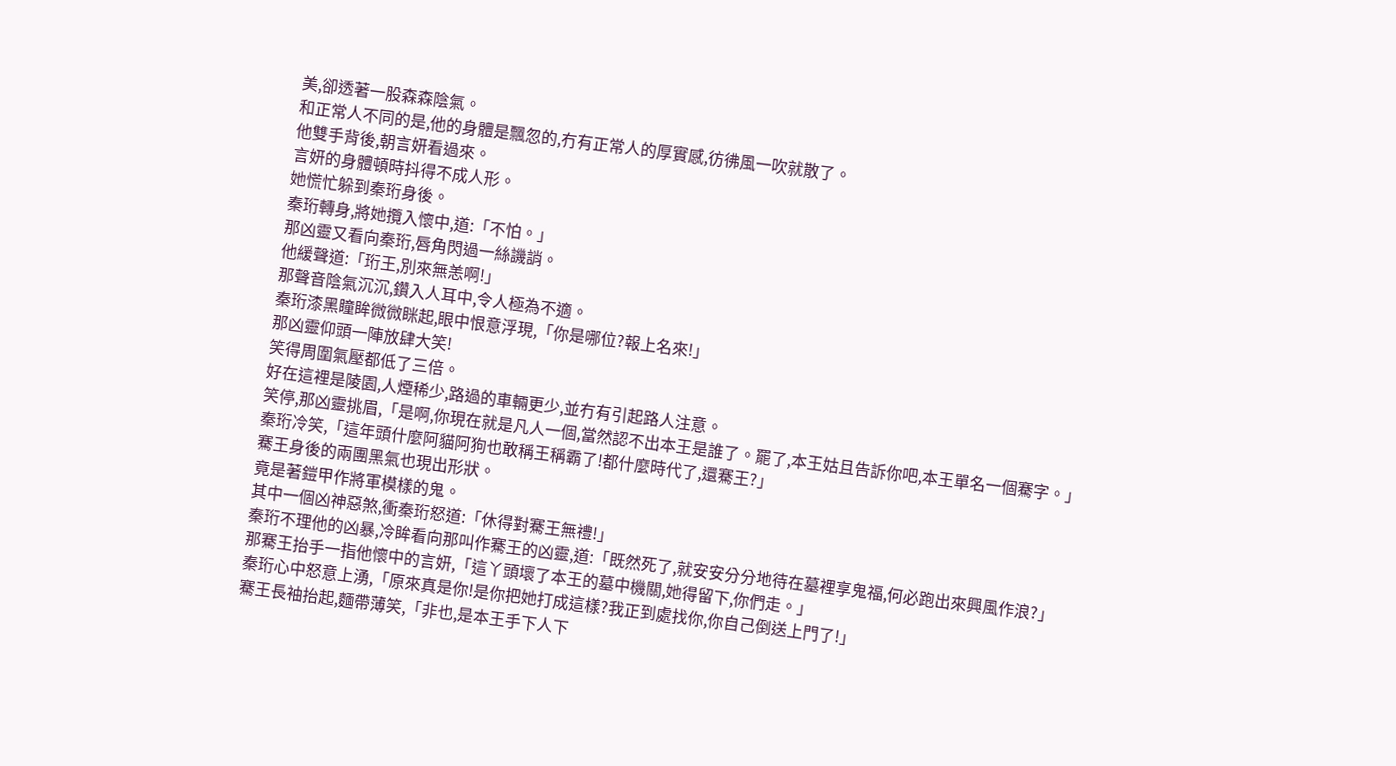美,卻透著一股森森陰氣。
和正常人不同的是,他的身體是飄忽的,冇有正常人的厚實感,彷彿風一吹就散了。
他雙手背後,朝言妍看過來。
言妍的身體頓時抖得不成人形。
她慌忙躲到秦珩身後。
秦珩轉身,將她攬入懷中,道:「不怕。」
那凶靈又看向秦珩,唇角閃過一絲譏誚。
他緩聲道:「珩王,別來無恙啊!」
那聲音陰氣沉沉,鑽入人耳中,令人極為不適。
秦珩漆黑瞳眸微微眯起,眼中恨意浮現,「你是哪位?報上名來!」
那凶靈仰頭一陣放肆大笑!
笑得周圍氣壓都低了三倍。
好在這裡是陵園,人煙稀少,路過的車輛更少,並冇有引起路人注意。
笑停,那凶靈挑眉,「是啊,你現在就是凡人一個,當然認不出本王是誰了。罷了,本王姑且告訴你吧,本王單名一個騫字。」
秦珩冷笑,「這年頭什麼阿貓阿狗也敢稱王稱霸了!都什麼時代了,還騫王?」
騫王身後的兩團黑氣也現出形狀。
竟是著鎧甲作將軍模樣的鬼。
其中一個凶神惡煞,衝秦珩怒道:「休得對騫王無禮!」
秦珩不理他的凶暴,冷眸看向那叫作騫王的凶靈,道:「既然死了,就安安分分地待在墓裡享鬼福,何必跑出來興風作浪?」
那騫王抬手一指他懷中的言妍,「這丫頭壞了本王的墓中機關,她得留下,你們走。」
秦珩心中怒意上湧,「原來真是你!是你把她打成這樣?我正到處找你,你自己倒送上門了!」
騫王長袖抬起,麵帶薄笑,「非也,是本王手下人下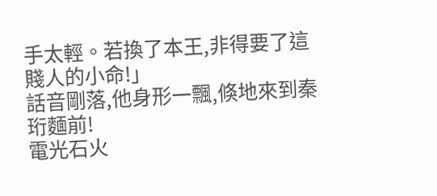手太輕。若換了本王,非得要了這賤人的小命!」
話音剛落,他身形一飄,倏地來到秦珩麵前!
電光石火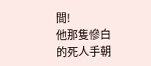間!
他那隻慘白的死人手朝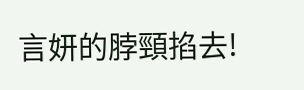言妍的脖頸掐去!